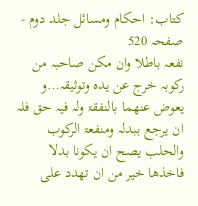کتاب: احکام ومسائل جلد دوم - صفحہ 520
نفعہ باطلا وان مکن صاحبہ من رکوبہ خرج عن یدہ وتوثیقہ…و یعوض عنھما بالنفقۃ ولہ فیہ حق فلہ ان یرجع ببدلہ ومنفعۃ الرکوب والحلب یصح ان یکونا بدلا فاخذھا خیر من ان تھدد علی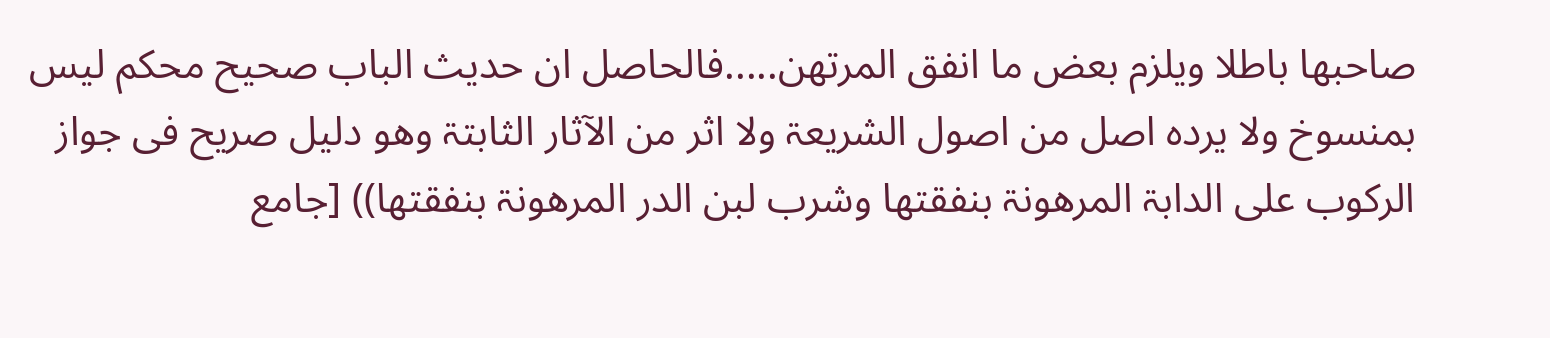صاحبھا باطلا ویلزم بعض ما انفق المرتھن.....فالحاصل ان حدیث الباب صحیح محکم لیس بمنسوخ ولا یردہ اصل من اصول الشریعۃ ولا اثر من الآثار الثابتۃ وھو دلیل صریح فی جواز الرکوب علی الدابۃ المرھونۃ بنفقتھا وشرب لبن الدر المرھونۃ بنفقتھا)) [جامع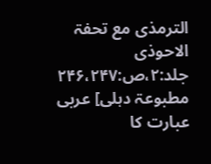الترمذی مع تحفۃ الاحوذی جلد:۲،ص:۲۴۶،۲۴۷ مطبوعۃ دہلی] عربی عبارت کا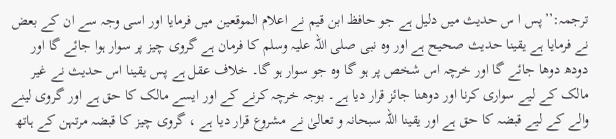ترجمہ:’’پس ا س حدیث میں دلیل ہے جو حافظ ابن قیم نے اعلام الموقعین میں فرمایا اور اسی وجہ سے ان کے بعض نے فرمایا ہے یقینا حدیث صحیح ہے اور وہ نبی صلی اللہ علیہ وسلم کا فرمان ہے گروی چیز پر سوار ہوا جائے گا اور دودھ دوھا جائے گا اور خرچہ اس شخص پر ہو گا وہ جو سوار ہو گا۔ خلاف عقل ہے پس یقینا اس حدیث نے غیر مالک کے لیے سواری کرنا اور دوھنا جائز قرار دیا ہے۔ بوجہ خرچہ کرنے کے اور ایسے مالک کا حق ہے اور گروی لینے والے کے لیے قبضہ کا حق ہے اور یقینا اللہ سبحانہ و تعالیٰ نے مشروع قرار دیا ہے ، گروی چیز کا قبضہ مرتہن کے ہاتھ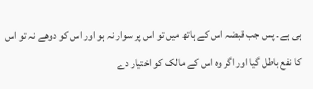ہی ہے۔ پس جب قبضہ اس کے ہاتھ میں تو اس پر سوار نہ ہو اور اس کو دوھے نہ تو اس کا نفع باطل گیا اور اگر وہ اس کے مالک کو اختیار دے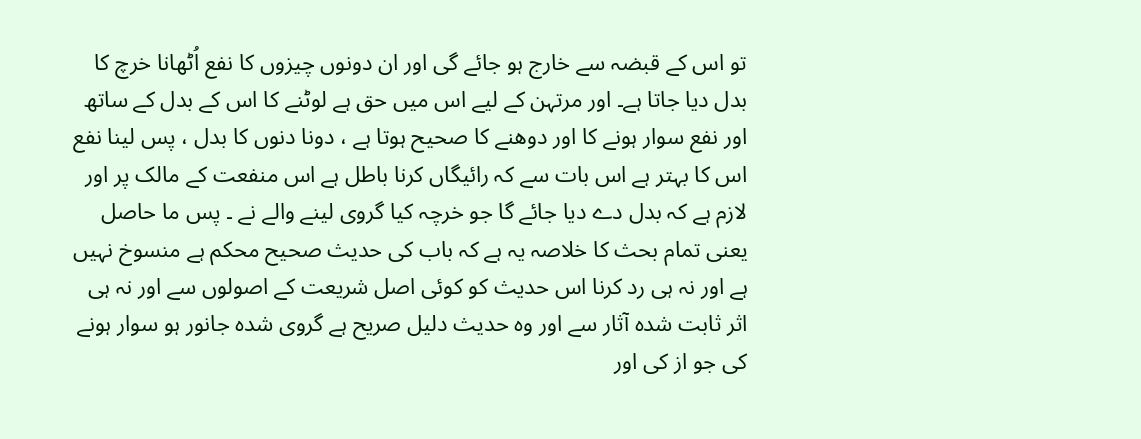تو اس کے قبضہ سے خارج ہو جائے گی اور ان دونوں چیزوں کا نفع اُٹھانا خرچ کا بدل دیا جاتا ہے۔ اور مرتہن کے لیے اس میں حق ہے لوٹنے کا اس کے بدل کے ساتھ اور نفع سوار ہونے کا اور دوھنے کا صحیح ہوتا ہے ، دونا دنوں کا بدل ، پس لینا نفع اس کا بہتر ہے اس بات سے کہ رائیگاں کرنا باطل ہے اس منفعت کے مالک پر اور لازم ہے کہ بدل دے دیا جائے گا جو خرچہ کیا گروی لینے والے نے ۔ پس ما حاصل یعنی تمام بحث کا خلاصہ یہ ہے کہ باب کی حدیث صحیح محکم ہے منسوخ نہیں ہے اور نہ ہی رد کرنا اس حدیث کو کوئی اصل شریعت کے اصولوں سے اور نہ ہی اثر ثابت شدہ آثار سے اور وہ حدیث دلیل صریح ہے گروی شدہ جانور ہو سوار ہونے کی جو از کی اور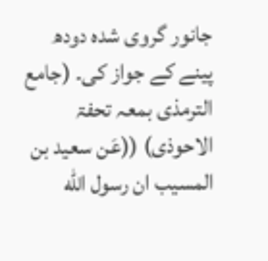جانور گروی شدہ دودھ پینے کے جواز کی۔ (جامع الترمذی بمعہ تحفۃ الاحوذی) ((عَن سعید بن المسیب ان رسول اللّٰه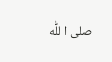صلی ا للّٰه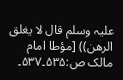علیہ وسلم قال لا یغلق الرھن)) [مؤطا امام مالک ص:۵۳۵۔۵۳۷۔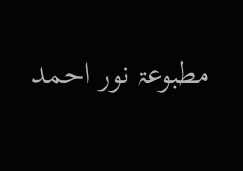مطبوعۃ نور احمد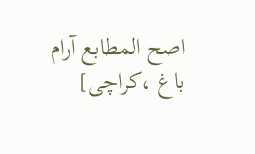اصح المطابع آرام باغ ،کراچی]